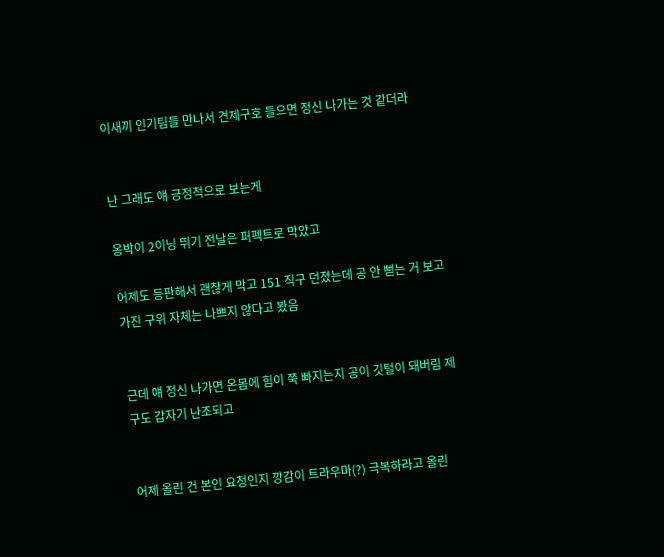이새끼 인기팀들 만나서 견제구호 들으면 정신 나가는 것 같더라


난 그래도 얘 긍정적으로 보는게

옹박이 2이닝 뛰기 전날은 퍼펙트로 막았고

어제도 등판해서 괜찮게 막고 151 직구 던졌는데 공 안 뻗는 거 보고 가진 구위 자체는 나쁘지 않다고 봤음


근데 얘 정신 나가면 온몸에 힘이 쭉 빠지는지 공이 깃털이 돼버림 제구도 갑자기 난조되고


어제 올린 건 본인 요청인지 깡감이 트라우마(?) 극복하라고 올린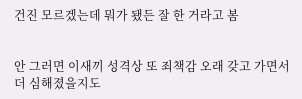건진 모르겠는데 뭐가 됐든 잘 한 거라고 봄


안 그러면 이새끼 성격상 또 죄책감 오래 갖고 가면서 더 심해졌을지도